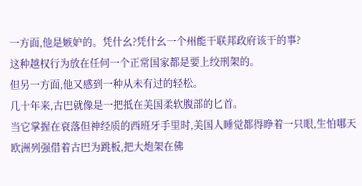一方面,他是嫉妒的。凭什幺?凭什幺一个州能干联邦政府该干的事?
这种越权行为放在任何一个正常国家都是要上绞刑架的。
但另一方面,他又感到一种从未有过的轻松。
几十年来,古巴就像是一把抵在美国柔软腹部的匕首。
当它掌握在衰落但神经质的西班牙手里时,美国人睡觉都得睁着一只眼,生怕哪天欧洲列强借着古巴为跳板,把大炮架在佛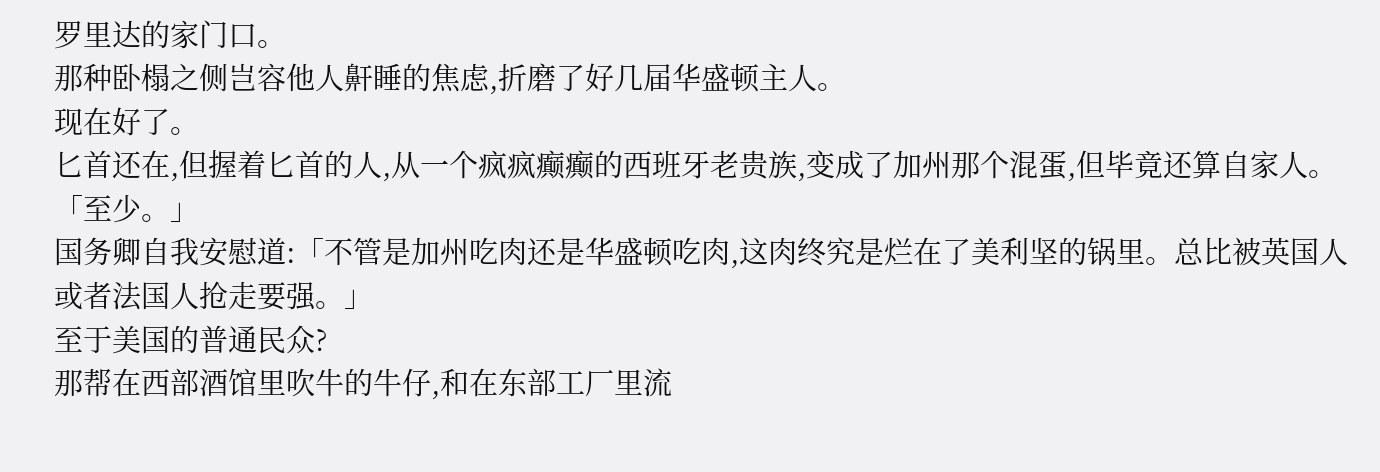罗里达的家门口。
那种卧榻之侧岂容他人鼾睡的焦虑,折磨了好几届华盛顿主人。
现在好了。
匕首还在,但握着匕首的人,从一个疯疯癫癫的西班牙老贵族,变成了加州那个混蛋,但毕竟还算自家人。
「至少。」
国务卿自我安慰道:「不管是加州吃肉还是华盛顿吃肉,这肉终究是烂在了美利坚的锅里。总比被英国人或者法国人抢走要强。」
至于美国的普通民众?
那帮在西部酒馆里吹牛的牛仔,和在东部工厂里流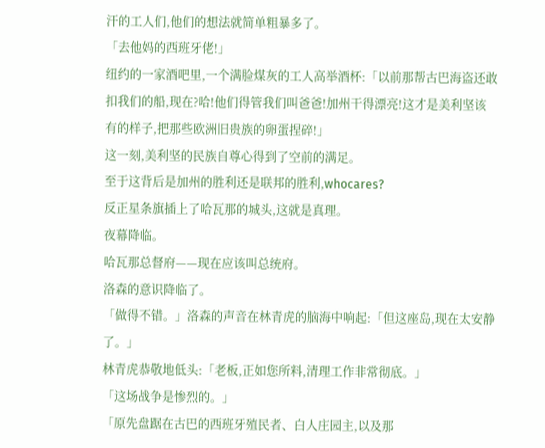汗的工人们,他们的想法就简单粗暴多了。
「去他妈的西班牙佬!」
纽约的一家酒吧里,一个满脸煤灰的工人高举酒杯:「以前那帮古巴海盗还敢扣我们的船,现在?哈!他们得管我们叫爸爸!加州干得漂亮!这才是美利坚该有的样子,把那些欧洲旧贵族的卵蛋捏碎!」
这一刻,美利坚的民族自尊心得到了空前的满足。
至于这背后是加州的胜利还是联邦的胜利,whocares?
反正星条旗插上了哈瓦那的城头,这就是真理。
夜幕降临。
哈瓦那总督府——现在应该叫总统府。
洛森的意识降临了。
「做得不错。」洛森的声音在林青虎的脑海中响起:「但这座岛,现在太安静了。」
林青虎恭敬地低头:「老板,正如您所料,清理工作非常彻底。」
「这场战争是惨烈的。」
「原先盘踞在古巴的西班牙殖民者、白人庄园主,以及那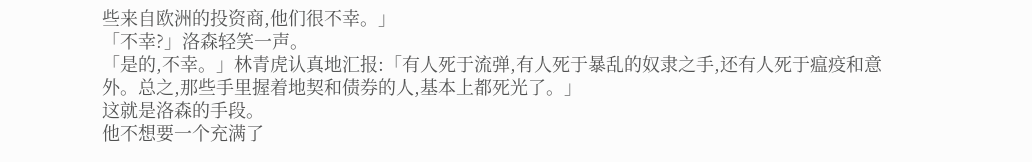些来自欧洲的投资商,他们很不幸。」
「不幸?」洛森轻笑一声。
「是的,不幸。」林青虎认真地汇报:「有人死于流弹,有人死于暴乱的奴隶之手,还有人死于瘟疫和意外。总之,那些手里握着地契和债券的人,基本上都死光了。」
这就是洛森的手段。
他不想要一个充满了